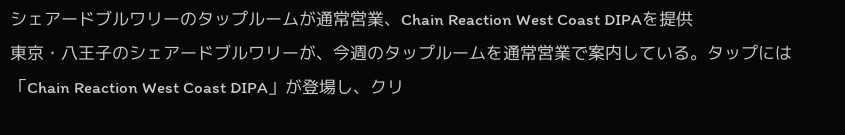シェアードブルワリーのタップルームが通常営業、Chain Reaction West Coast DIPAを提供
東京・八王子のシェアードブルワリーが、今週のタップルームを通常営業で案内している。タップには「Chain Reaction West Coast DIPA」が登場し、クリ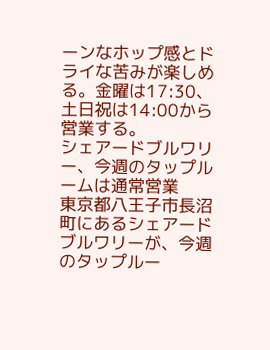ーンなホップ感とドライな苦みが楽しめる。金曜は17:30、土日祝は14:00から営業する。
シェアードブルワリー、今週のタップルームは通常営業
東京都八王子市長沼町にあるシェアードブルワリーが、今週のタップルー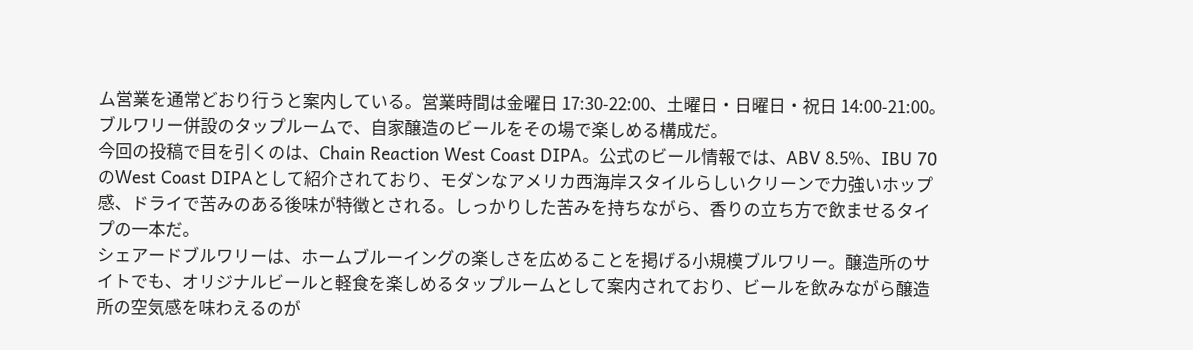ム営業を通常どおり行うと案内している。営業時間は金曜日 17:30-22:00、土曜日・日曜日・祝日 14:00-21:00。ブルワリー併設のタップルームで、自家醸造のビールをその場で楽しめる構成だ。
今回の投稿で目を引くのは、Chain Reaction West Coast DIPA。公式のビール情報では、ABV 8.5%、IBU 70のWest Coast DIPAとして紹介されており、モダンなアメリカ西海岸スタイルらしいクリーンで力強いホップ感、ドライで苦みのある後味が特徴とされる。しっかりした苦みを持ちながら、香りの立ち方で飲ませるタイプの一本だ。
シェアードブルワリーは、ホームブルーイングの楽しさを広めることを掲げる小規模ブルワリー。醸造所のサイトでも、オリジナルビールと軽食を楽しめるタップルームとして案内されており、ビールを飲みながら醸造所の空気感を味わえるのが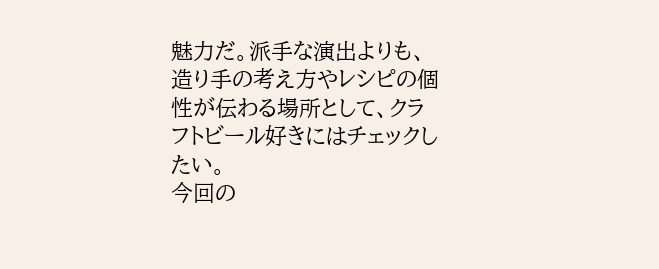魅力だ。派手な演出よりも、造り手の考え方やレシピの個性が伝わる場所として、クラフトビール好きにはチェックしたい。
今回の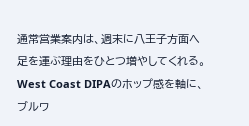通常営業案内は、週末に八王子方面へ足を運ぶ理由をひとつ増やしてくれる。West Coast DIPAのホップ感を軸に、ブルワ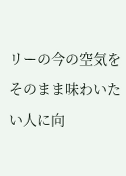リーの今の空気をそのまま味わいたい人に向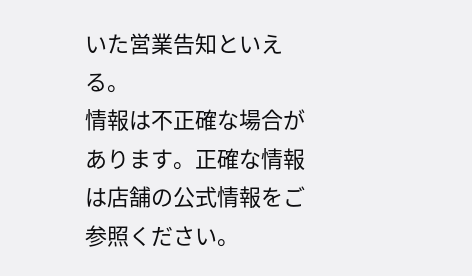いた営業告知といえる。
情報は不正確な場合があります。正確な情報は店舗の公式情報をご参照ください。